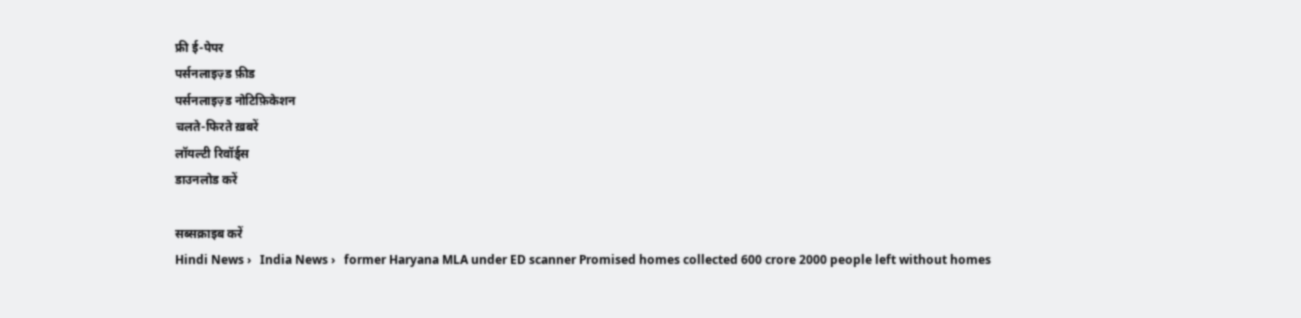फ्री ई-पेपर
पर्सनलाइज़्ड फ़ीड
पर्सनलाइज़्ड नोटिफ़िकेशन
चलते-फिरते ख़बरें
लॉयल्टी रिवॉर्ड्स
डाउनलोड करें

सब्सक्राइब करें
Hindi News ›   India News ›   former Haryana MLA under ED scanner Promised homes collected 600 crore 2000 people left without homes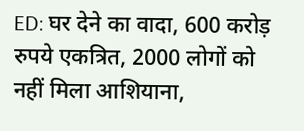ED: घर देने का वादा, 600 करोड़ रुपये एकत्रित, 2000 लोगों को नहीं मिला आशियाना,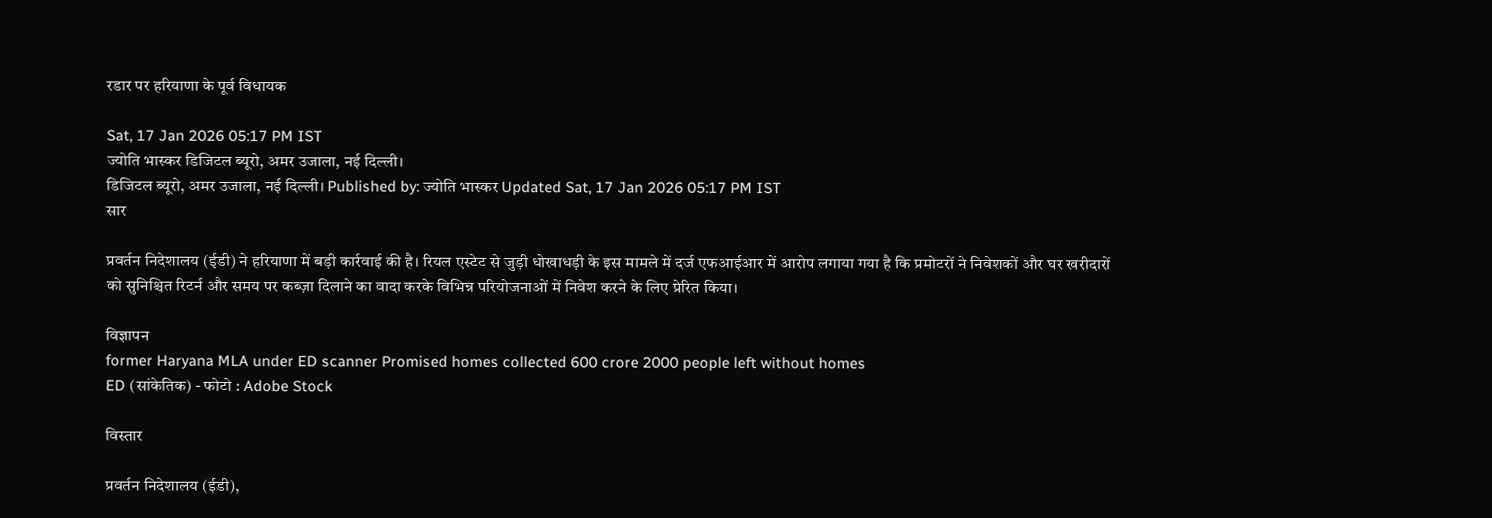रडार पर हरियाणा के पूर्व विधायक

Sat, 17 Jan 2026 05:17 PM IST
ज्योति भास्कर डिजिटल ब्यूरो, अमर उजाला, नई दिल्ली।
डिजिटल ब्यूरो, अमर उजाला, नई दिल्ली। Published by: ज्योति भास्कर Updated Sat, 17 Jan 2026 05:17 PM IST
सार

प्रवर्तन निदेशालय (ई़डी) ने हरियाणा में बड़ी कार्रवाई की है। रियल एस्टेट से जुड़ी धोखाधड़ी के इस मामले में दर्ज एफआईआर में आरोप लगाया गया है कि प्रमोटरों ने निवेशकों और घर खरीदारों को सुनिश्चित रिटर्न और समय पर कब्ज़ा दिलाने का वादा करके विभिन्न परियोजनाओं में निवेश करने के लिए प्रेरित किया।

विज्ञापन
former Haryana MLA under ED scanner Promised homes collected 600 crore 2000 people left without homes
ED (सांकेतिक) - फोटो : Adobe Stock

विस्तार

प्रवर्तन निदेशालय (ईडी),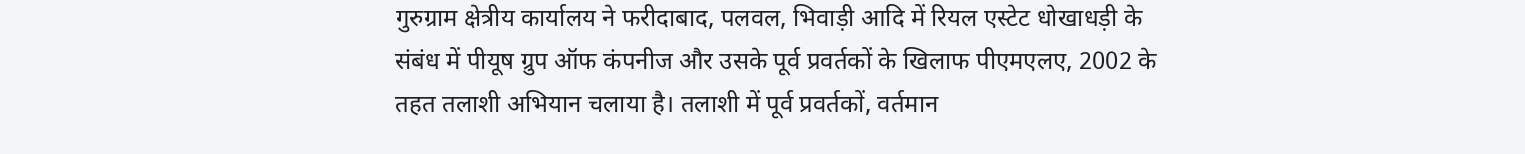गुरुग्राम क्षेत्रीय कार्यालय ने फरीदाबाद, पलवल, भिवाड़ी आदि में रियल एस्टेट धोखाधड़ी के संबंध में पीयूष ग्रुप ऑफ कंपनीज और उसके पूर्व प्रवर्तकों के खिलाफ पीएमएलए, 2002 के तहत तलाशी अभियान चलाया है। तलाशी में पूर्व प्रवर्तकों, वर्तमान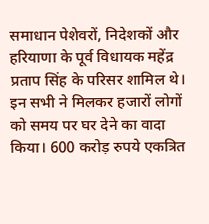समाधान पेशेवरों, निदेशकों और हरियाणा के पूर्व विधायक महेंद्र प्रताप सिंह के परिसर शामिल थे। इन सभी ने मिलकर हजारों लोगों को समय पर घर देने का वादा किया। 600 करोड़ रुपये एकत्रित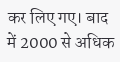कर लिए गए। बाद में 2000 से अधिक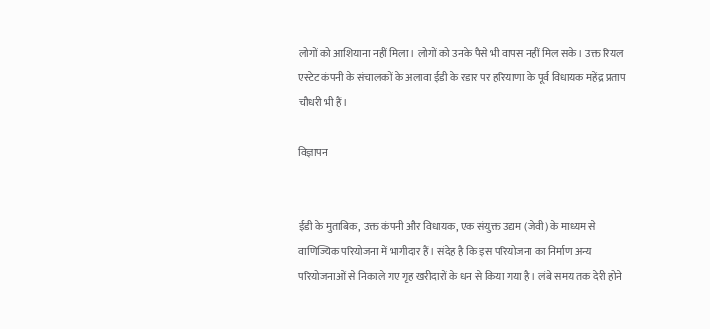लोगों को आशियाना नहीं मिला। लोगों को उनके पैसे भी वापस नहीं मिल सके। उक्त रियल एस्टेट कंपनी के संचालकों के अलावा ईडी के रडार पर हरियाणा के पूर्व विधायक महेंद्र प्रताप चौधरी भी हैं।

विज्ञापन


ईडी के मुताबिक, उक्त कंपनी और विधायक, एक संयुक्त उद्यम (जेवी) के माध्यम से वाणिज्यिक परियोजना में भागीदार हैं। संदेह है कि इस परियोजना का निर्माण अन्य परियोजनाओं से निकाले गए गृह खरीदारों के धन से किया गया है। लंबे समय तक देरी होने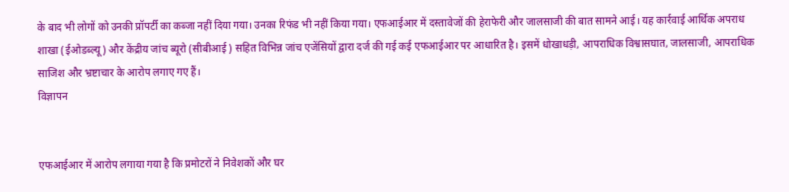के बाद भी लोगों को उनकी प्रॉपर्टी का कब्जा नहीं दिया गया। उनका रिफंड भी नहीं किया गया। एफआईआर में दस्तावेजों की हेराफेरी और जालसाजी की बात सामने आई। यह कार्रवाई आर्थिक अपराध शाखा (ईओडब्ल्यू) और केंद्रीय जांच ब्यूरो (सीबीआई) सहित विभिन्न जांच एजेंसियों द्वारा दर्ज की गई कई एफआईआर पर आधारित है। इसमें धोखाधड़ी, आपराधिक विश्वासघात, जालसाजी, आपराधिक साजिश और भ्रष्टाचार के आरोप लगाए गए हैं।
विज्ञापन


एफआईआर में आरोप लगाया गया है कि प्रमोटरों ने निवेशकों और घर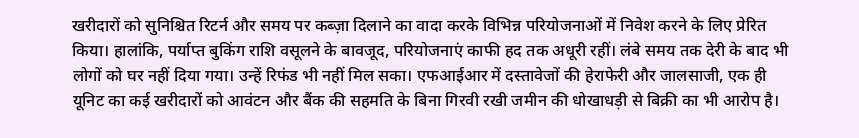खरीदारों को सुनिश्चित रिटर्न और समय पर कब्ज़ा दिलाने का वादा करके विभिन्न परियोजनाओं में निवेश करने के लिए प्रेरित किया। हालांकि, पर्याप्त बुकिंग राशि वसूलने के बावजूद, परियोजनाएं काफी हद तक अधूरी रहीं। लंबे समय तक देरी के बाद भी लोगों को घर नहीं दिया गया। उन्हें रिफंड भी नहीं मिल सका। एफआईआर में दस्तावेजों की हेराफेरी और जालसाजी, एक ही यूनिट का कई खरीदारों को आवंटन और बैंक की सहमति के बिना गिरवी रखी जमीन की धोखाधड़ी से बिक्री का भी आरोप है।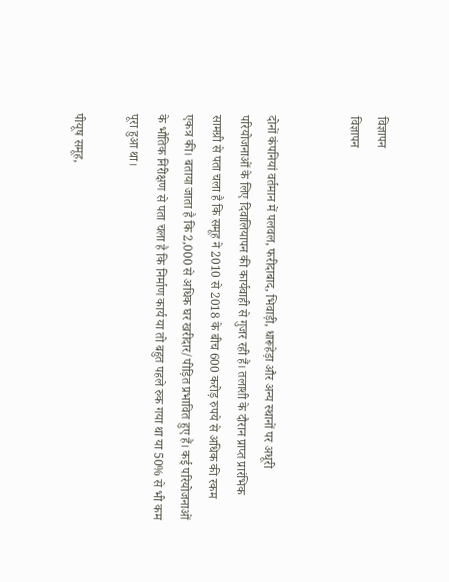विज्ञापन
विज्ञापन


दोनों कंपनियां वर्तमान में पलवल, फरीदाबाद, भिवाड़ी, धारूहेड़ा और अन्य स्थानों पर अधूरी परियोजनाओं के लिए दिवालियापन की कार्यवाही से गुजर रही हैं। तलाशी के दौरान प्राप्त प्रारंभिक सामग्री से पता चला है कि समूह ने 2010 से 2018 के बीच 600 करोड़ रुपये से अधिक की रकम एकत्र की। बताया जाता है कि 2,000 से अधिक घर खरीदार/पीड़ित प्रभावित हुए हैं। कई परियोजनाओं के भौतिक निरीक्षण से पता चला है कि निर्माण कार्य या तो बहुत पहले रुक गया था या 50% से भी कम पूरा हुआ था।

पीयूष समूह,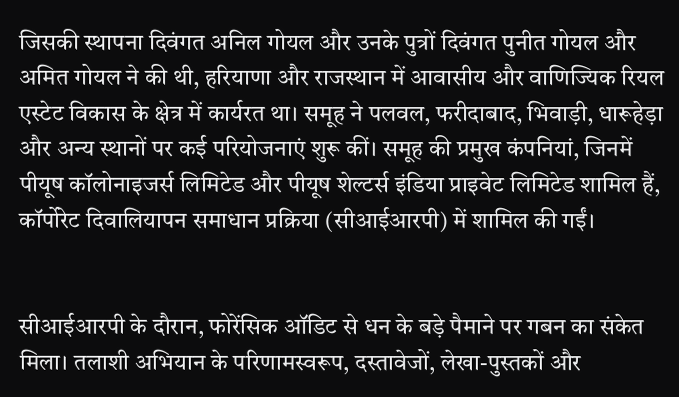जिसकी स्थापना दिवंगत अनिल गोयल और उनके पुत्रों दिवंगत पुनीत गोयल और अमित गोयल ने की थी, हरियाणा और राजस्थान में आवासीय और वाणिज्यिक रियल एस्टेट विकास के क्षेत्र में कार्यरत था। समूह ने पलवल, फरीदाबाद, भिवाड़ी, धारूहेड़ा और अन्य स्थानों पर कई परियोजनाएं शुरू कीं। समूह की प्रमुख कंपनियां, जिनमें पीयूष कॉलोनाइजर्स लिमिटेड और पीयूष शेल्टर्स इंडिया प्राइवेट लिमिटेड शामिल हैं, कॉर्पोरेट दिवालियापन समाधान प्रक्रिया (सीआईआरपी) में शामिल की गईं।


सीआईआरपी के दौरान, फोरेंसिक ऑडिट से धन के बड़े पैमाने पर गबन का संकेत मिला। तलाशी अभियान के परिणामस्वरूप, दस्तावेजों, लेखा-पुस्तकों और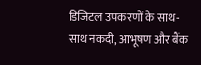डिजिटल उपकरणों के साथ-साथ नकदी, आभूषण और बैंक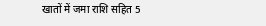खातों में जमा राशि सहित 5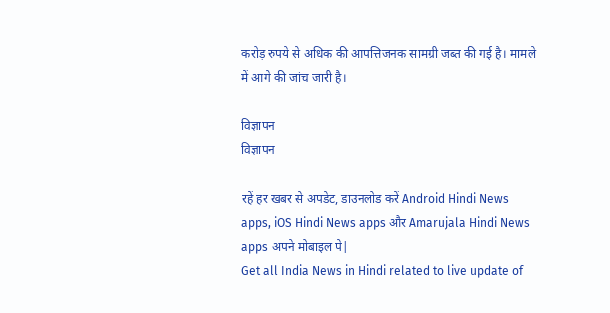करोड़ रुपये से अधिक की आपत्तिजनक सामग्री जब्त की गई है। मामले में आगे की जांच जारी है।

विज्ञापन
विज्ञापन

रहें हर खबर से अपडेट, डाउनलोड करें Android Hindi News apps, iOS Hindi News apps और Amarujala Hindi News apps अपने मोबाइल पे|
Get all India News in Hindi related to live update of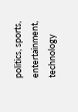politics, sports, entertainment, technology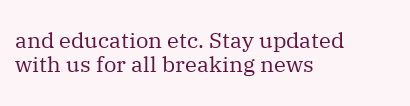and education etc. Stay updated with us for all breaking news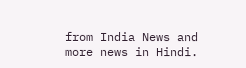from India News and more news in Hindi.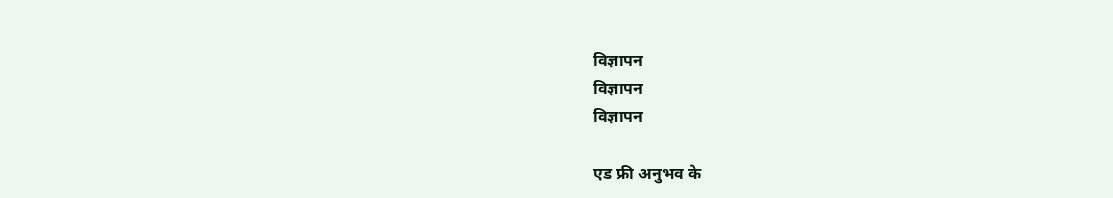विज्ञापन
विज्ञापन
विज्ञापन

एड फ्री अनुभव के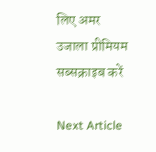लिए अमर उजाला प्रीमियम सब्सक्राइब करें

Next Article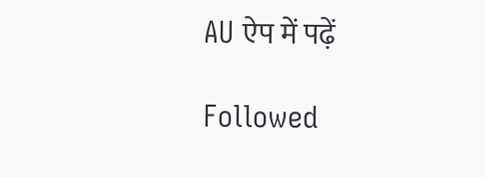AU ऐप में पढ़ें

Followed